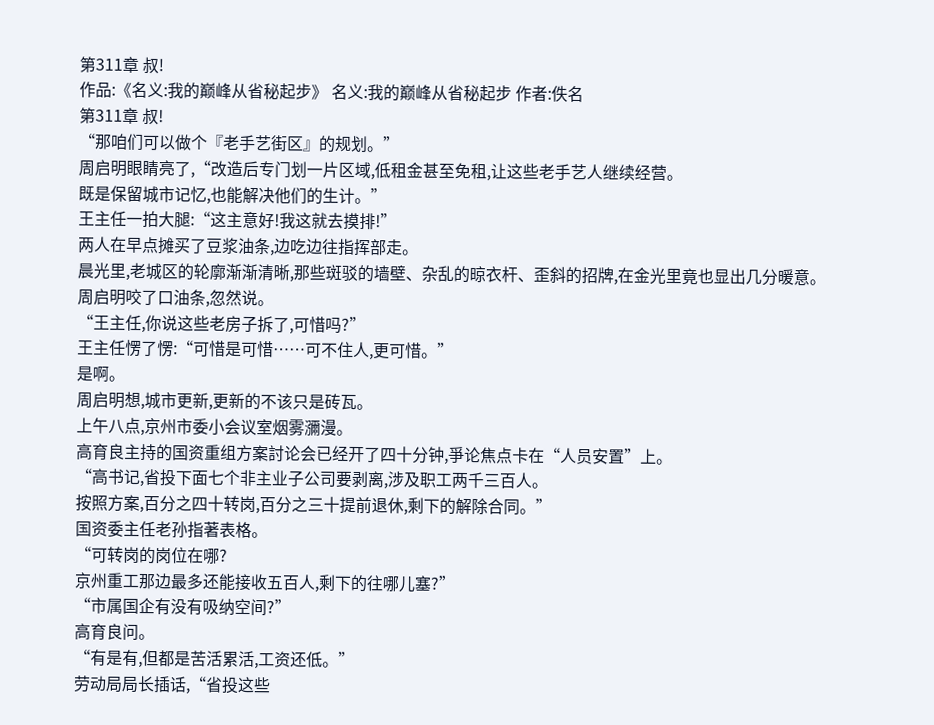第311章 叔!
作品:《名义:我的巅峰从省秘起步》 名义:我的巅峰从省秘起步 作者:佚名
第311章 叔!
“那咱们可以做个『老手艺街区』的规划。”
周启明眼睛亮了,“改造后专门划一片区域,低租金甚至免租,让这些老手艺人继续经营。
既是保留城市记忆,也能解决他们的生计。”
王主任一拍大腿:“这主意好!我这就去摸排!”
两人在早点摊买了豆浆油条,边吃边往指挥部走。
晨光里,老城区的轮廓渐渐清晰,那些斑驳的墙壁、杂乱的晾衣杆、歪斜的招牌,在金光里竟也显出几分暖意。
周启明咬了口油条,忽然说。
“王主任,你说这些老房子拆了,可惜吗?”
王主任愣了愣:“可惜是可惜……可不住人,更可惜。”
是啊。
周启明想,城市更新,更新的不该只是砖瓦。
上午八点,京州市委小会议室烟雾瀰漫。
高育良主持的国资重组方案討论会已经开了四十分钟,爭论焦点卡在“人员安置”上。
“高书记,省投下面七个非主业子公司要剥离,涉及职工两千三百人。
按照方案,百分之四十转岗,百分之三十提前退休,剩下的解除合同。”
国资委主任老孙指著表格。
“可转岗的岗位在哪?
京州重工那边最多还能接收五百人,剩下的往哪儿塞?”
“市属国企有没有吸纳空间?”
高育良问。
“有是有,但都是苦活累活,工资还低。”
劳动局局长插话,“省投这些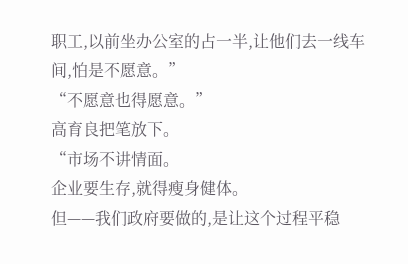职工,以前坐办公室的占一半,让他们去一线车间,怕是不愿意。”
“不愿意也得愿意。”
高育良把笔放下。
“市场不讲情面。
企业要生存,就得瘦身健体。
但——我们政府要做的,是让这个过程平稳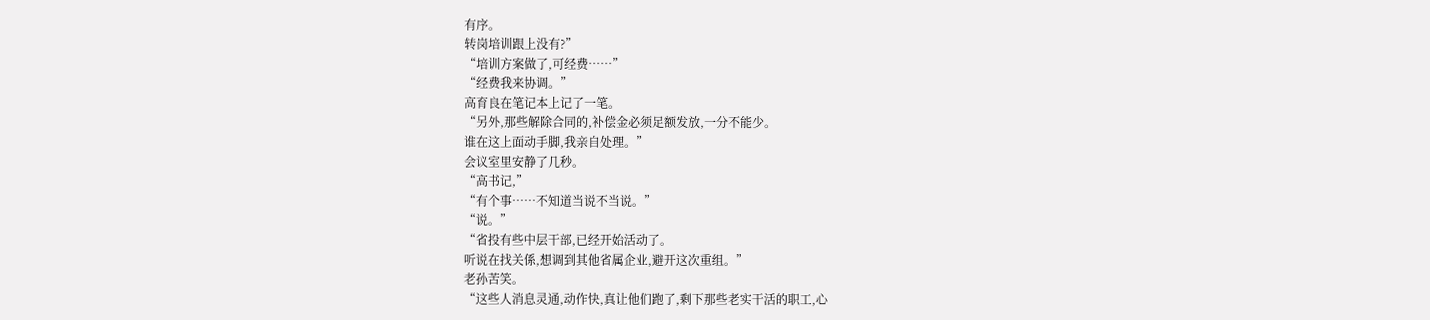有序。
转岗培训跟上没有?”
“培训方案做了,可经费……”
“经费我来协调。”
高育良在笔记本上记了一笔。
“另外,那些解除合同的,补偿金必须足额发放,一分不能少。
谁在这上面动手脚,我亲自处理。”
会议室里安静了几秒。
“高书记,”
“有个事……不知道当说不当说。”
“说。”
“省投有些中层干部,已经开始活动了。
听说在找关係,想调到其他省属企业,避开这次重组。”
老孙苦笑。
“这些人消息灵通,动作快,真让他们跑了,剩下那些老实干活的职工,心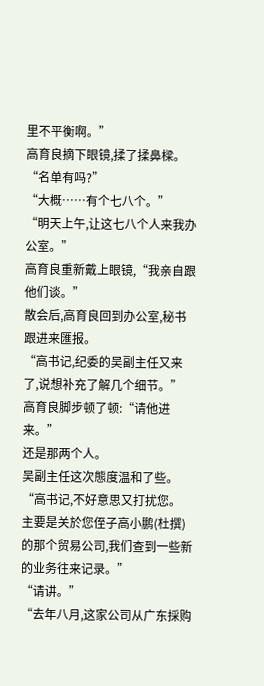里不平衡啊。”
高育良摘下眼镜,揉了揉鼻樑。
“名单有吗?”
“大概……有个七八个。”
“明天上午,让这七八个人来我办公室。”
高育良重新戴上眼镜,“我亲自跟他们谈。”
散会后,高育良回到办公室,秘书跟进来匯报。
“高书记,纪委的吴副主任又来了,说想补充了解几个细节。”
高育良脚步顿了顿:“请他进来。”
还是那两个人。
吴副主任这次態度温和了些。
“高书记,不好意思又打扰您。
主要是关於您侄子高小鹏(杜撰)的那个贸易公司,我们查到一些新的业务往来记录。”
“请讲。”
“去年八月,这家公司从广东採购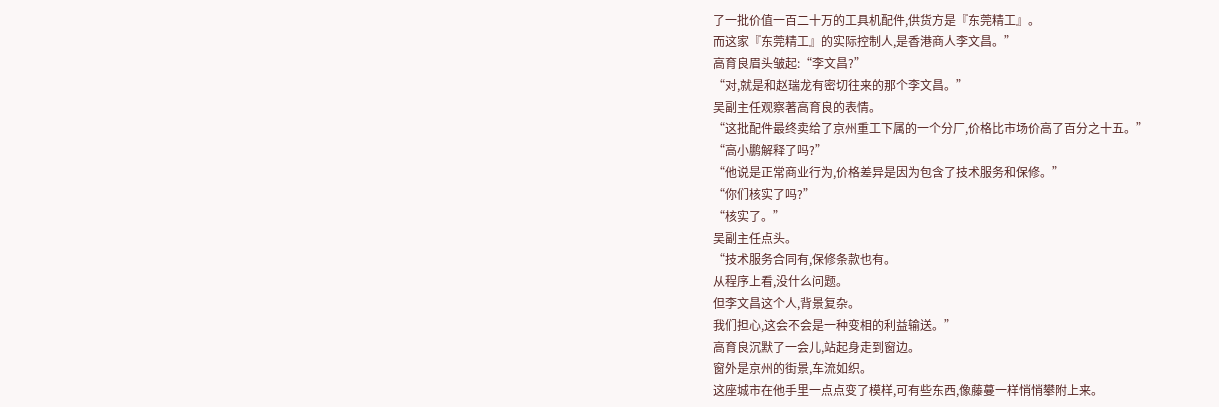了一批价值一百二十万的工具机配件,供货方是『东莞精工』。
而这家『东莞精工』的实际控制人,是香港商人李文昌。”
高育良眉头皱起:“李文昌?”
“对,就是和赵瑞龙有密切往来的那个李文昌。”
吴副主任观察著高育良的表情。
“这批配件最终卖给了京州重工下属的一个分厂,价格比市场价高了百分之十五。”
“高小鹏解释了吗?”
“他说是正常商业行为,价格差异是因为包含了技术服务和保修。”
“你们核实了吗?”
“核实了。”
吴副主任点头。
“技术服务合同有,保修条款也有。
从程序上看,没什么问题。
但李文昌这个人,背景复杂。
我们担心,这会不会是一种变相的利益输送。”
高育良沉默了一会儿,站起身走到窗边。
窗外是京州的街景,车流如织。
这座城市在他手里一点点变了模样,可有些东西,像藤蔓一样悄悄攀附上来。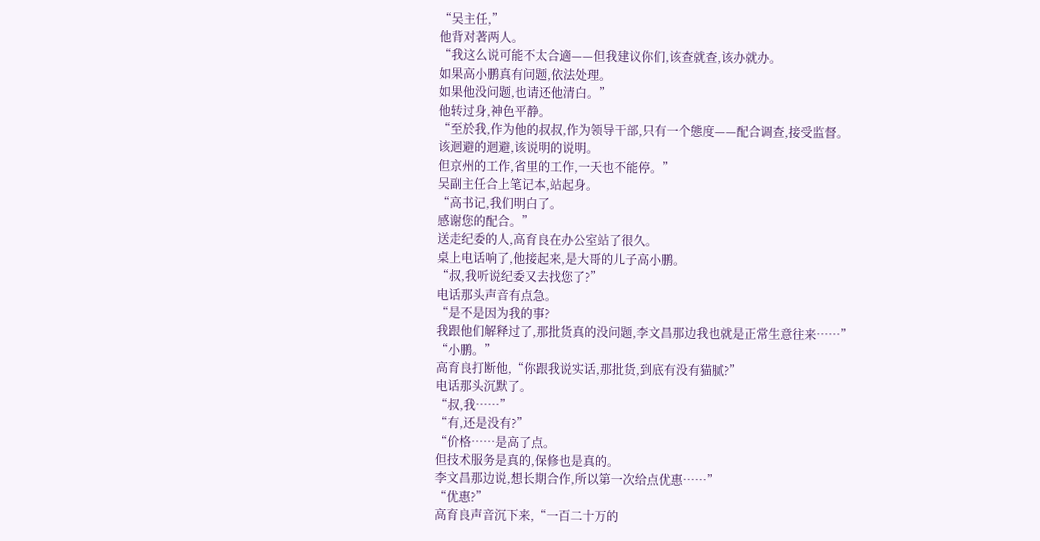“吴主任,”
他背对著两人。
“我这么说可能不太合適——但我建议你们,该查就查,该办就办。
如果高小鹏真有问题,依法处理。
如果他没问题,也请还他清白。”
他转过身,神色平静。
“至於我,作为他的叔叔,作为领导干部,只有一个態度——配合调查,接受监督。
该迴避的迴避,该说明的说明。
但京州的工作,省里的工作,一天也不能停。”
吴副主任合上笔记本,站起身。
“高书记,我们明白了。
感谢您的配合。”
送走纪委的人,高育良在办公室站了很久。
桌上电话响了,他接起来,是大哥的儿子高小鹏。
“叔,我听说纪委又去找您了?”
电话那头声音有点急。
“是不是因为我的事?
我跟他们解释过了,那批货真的没问题,李文昌那边我也就是正常生意往来……”
“小鹏。”
高育良打断他,“你跟我说实话,那批货,到底有没有猫腻?”
电话那头沉默了。
“叔,我……”
“有,还是没有?”
“价格……是高了点。
但技术服务是真的,保修也是真的。
李文昌那边说,想长期合作,所以第一次给点优惠……”
“优惠?”
高育良声音沉下来,“一百二十万的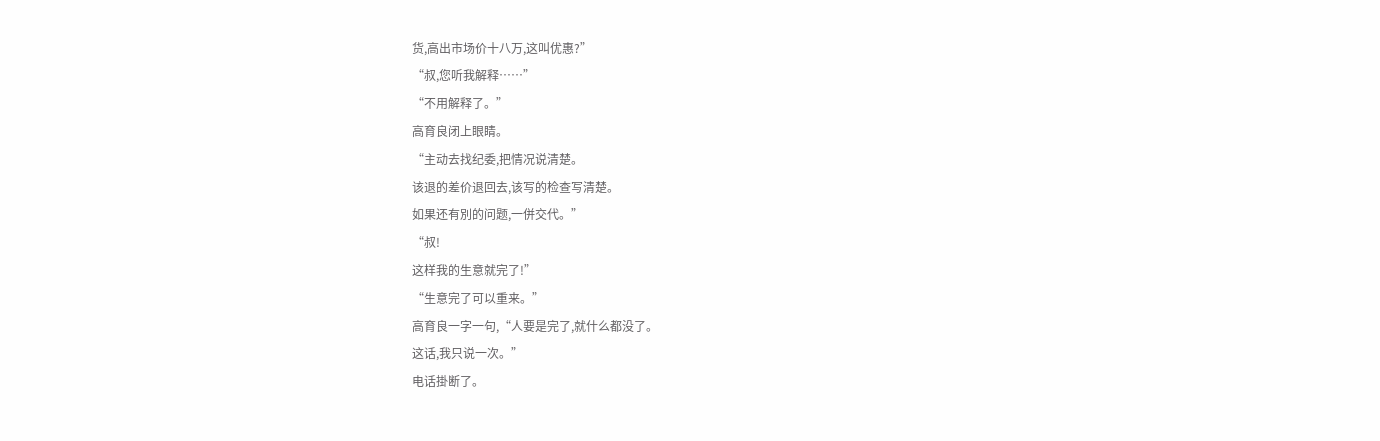货,高出市场价十八万,这叫优惠?”
“叔,您听我解释……”
“不用解释了。”
高育良闭上眼睛。
“主动去找纪委,把情况说清楚。
该退的差价退回去,该写的检查写清楚。
如果还有別的问题,一併交代。”
“叔!
这样我的生意就完了!”
“生意完了可以重来。”
高育良一字一句,“人要是完了,就什么都没了。
这话,我只说一次。”
电话掛断了。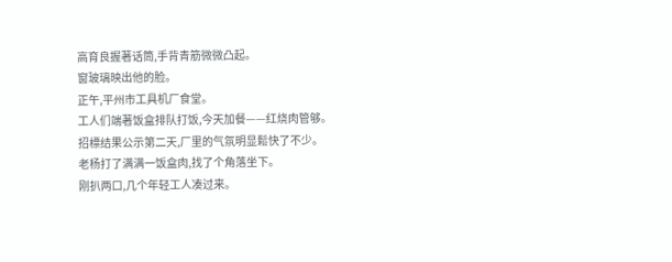高育良握著话筒,手背青筋微微凸起。
窗玻璃映出他的脸。
正午,平州市工具机厂食堂。
工人们端著饭盒排队打饭,今天加餐——红烧肉管够。
招標结果公示第二天,厂里的气氛明显鬆快了不少。
老杨打了满满一饭盒肉,找了个角落坐下。
刚扒两口,几个年轻工人凑过来。